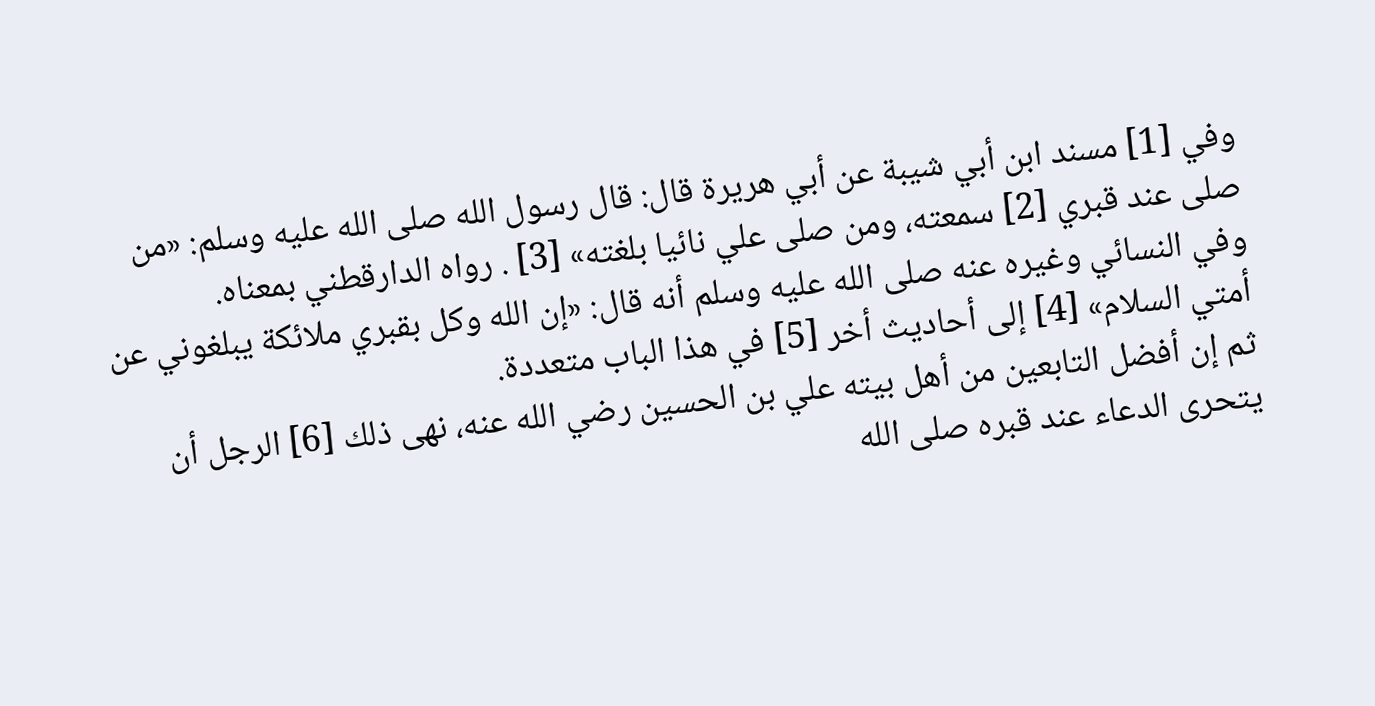وفي [1] مسند ابن أبي شيبة عن أبي هريرة قال: قال رسول الله صلى الله عليه وسلم: «من صلى عند قبري [2] سمعته، ومن صلى علي نائيا بلغته» [3] . رواه الدارقطني بمعناه.
وفي النسائي وغيره عنه صلى الله عليه وسلم أنه قال: «إن الله وكل بقبري ملائكة يبلغوني عن أمتي السلام» [4] إلى أحاديث أخر [5] في هذا الباب متعددة.
ثم إن أفضل التابعين من أهل بيته علي بن الحسين رضي الله عنه، نهى ذلك [6] الرجل أن يتحرى الدعاء عند قبره صلى الله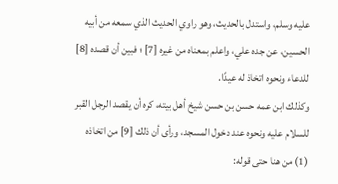عليه وسلم، واستدل بالحديث، وهو راوي الحديث الذي سمعه من أبيه الحسين، عن جده علي، واعلم بمعناه من غيره [7] ؛ فبين أن قصده [8] للدعاء ونحوه اتخاذ له عيدًا.
وكذلك ابن عمه حسن بن حسن شيخ أهل بيته، كره أن يقصد الرجل القبر للسلام عليه ونحوه عند دخول المسجد، ورأى أن ذلك [9] من اتخاذه
(1) من هنا حتى قوله: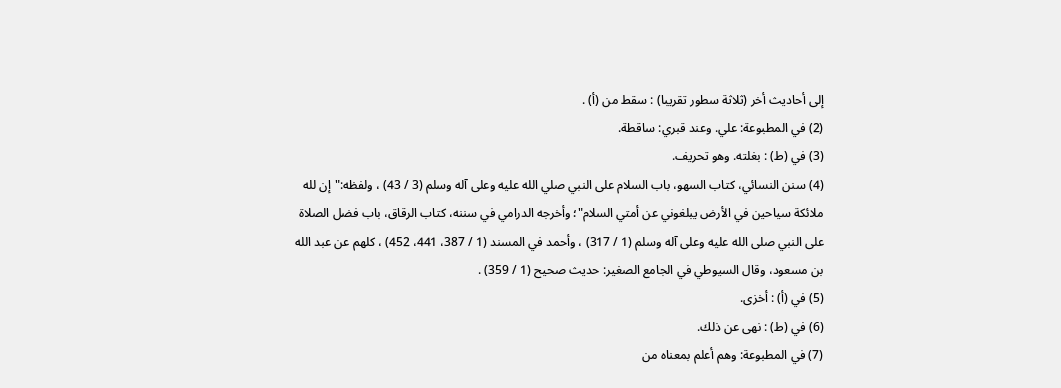إلى أحاديث أخر (ثلاثة سطور تقريبا) : سقط من (أ) .
(2) في المطبوعة: علي. وعند قبري: ساقطة.
(3) في (ط) : بغلته. وهو تحريف.
(4) سنن النسائي، كتاب السهو، باب السلام على النبي صلي الله عليه وعلى آله وسلم (3 / 43) ، ولفظه:"إن لله ملائكة سياحين في الأرض يبلغوني عن أمتي السلام"؛ وأخرجه الدرامي في سننه، كتاب الرقاق، باب فضل الصلاة على النبي صلى الله عليه وعلى آله وسلم (1 / 317) ، وأحمد في المسند (1 / 387، 441، 452) ، كلهم عن عبد الله بن مسعود، وقال السيوطي في الجامع الصغير: حديث صحيح (1 / 359) .
(5) في (أ) : أخزى.
(6) في (ط) : نهى عن ذلك.
(7) في المطبوعة: وهم أعلم بمعناه من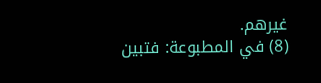غيرهم.
(8) في المطبوعة: فتبين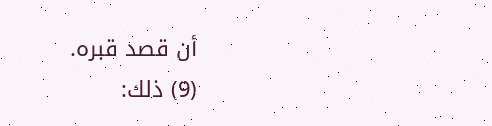أن قصد قبره.
(9) ذلك: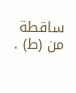ساقطة من (ط) .